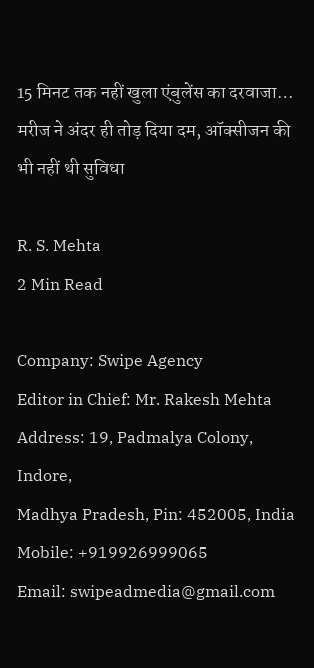15 मिनट तक नहीं खुला एंबुलेंस का दरवाजा… मरीज ने अंदर ही तोड़ दिया दम, ऑक्सीजन की भी नहीं थी सुविधा

R. S. Mehta
2 Min Read

Company: Swipe Agency
Editor in Chief: Mr. Rakesh Mehta
Address: 19, Padmalya Colony, Indore,
Madhya Pradesh, Pin: 452005, India
Mobile: +919926999065
Email: swipeadmedia@gmail.com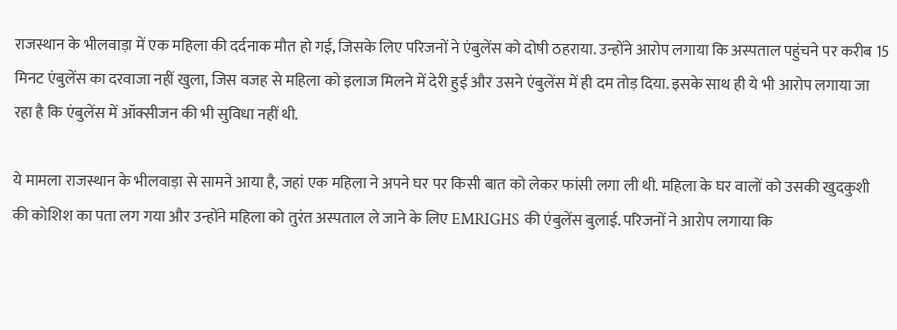राजस्थान के भीलवाड़ा में एक महिला की दर्दनाक मौत हो गई, जिसके लिए परिजनों ने एंबुलेंस को दोषी ठहराया. उन्होंने आरोप लगाया कि अस्पताल पहुंचने पर करीब 15 मिनट एंबुलेंस का दरवाजा नहीं खुला, जिस वजह से महिला को इलाज मिलने में देरी हुई और उसने एंबुलेंस में ही दम तोड़ दिया. इसके साथ ही ये भी आरोप लगाया जा रहा है कि एंबुलेंस में ऑक्सीजन की भी सुविधा नहीं थी.

ये मामला राजस्थान के भीलवाड़ा से सामने आया है, जहां एक महिला ने अपने घर पर किसी बात को लेकर फांसी लगा ली थी. महिला के घर वालों को उसकी खुदकुशी की कोशिश का पता लग गया और उन्होंने महिला को तुरंत अस्पताल ले जाने के लिए EMRIGHS की एंबुलेंस बुलाई. परिजनों ने आरोप लगाया कि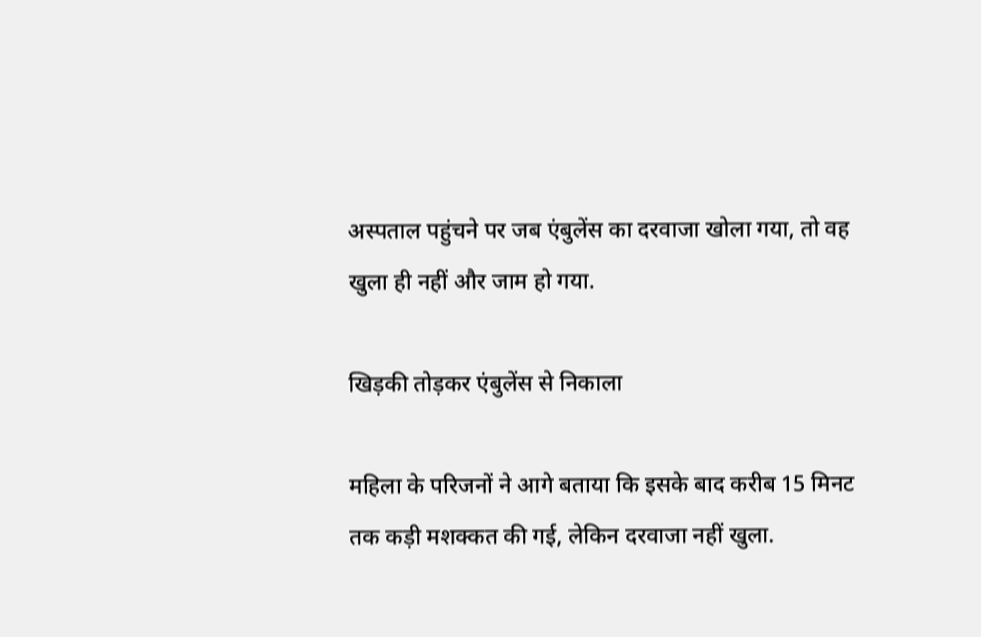अस्पताल पहुंचने पर जब एंबुलेंस का दरवाजा खोला गया, तो वह खुला ही नहीं और जाम हो गया.

खिड़की तोड़कर एंबुलेंस से निकाला

महिला के परिजनों ने आगे बताया कि इसके बाद करीब 15 मिनट तक कड़ी मशक्कत की गई, लेकिन दरवाजा नहीं खुला.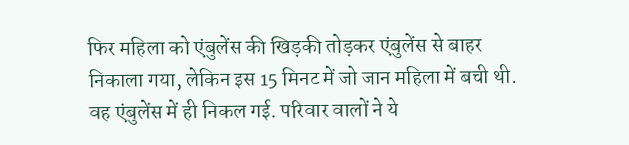फिर महिला को एंबुलेंस की खिड़की तोड़कर एंबुलेंस से बाहर निकाला गया, लेकिन इस 15 मिनट में जो जान महिला में बची थी. वह एंबुलेंस में ही निकल गई. परिवार वालों ने ये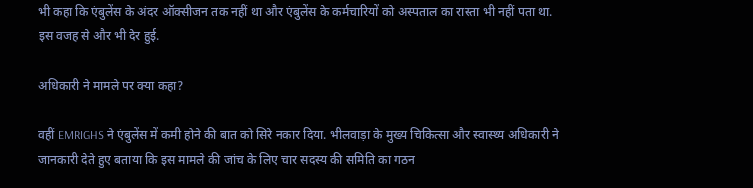भी कहा कि एंबुलेंस के अंदर ऑक्सीजन तक नहीं था और एंबुलेंस के कर्मचारियों को अस्पताल का रास्ता भी नहीं पता था. इस वजह से और भी देर हुई.

अधिकारी ने मामले पर क्या कहा?

वहीं EMRIGHS ने एंबुलेंस में कमी होने की बात को सिरे नकार दिया. भीलवाड़ा के मुख्य चिकित्सा और स्वास्थ्य अधिकारी ने जानकारी देते हुए बताया कि इस मामले की जांच के लिए चार सदस्य की समिति का गठन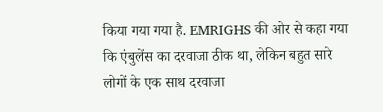किया गया गया है. EMRIGHS की ओर से कहा गया कि एंबुलेंस का दरवाजा ठीक था, लेकिन बहुत सारे लोगों के एक साथ दरवाजा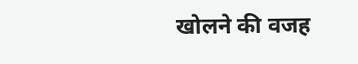खोलने की वजह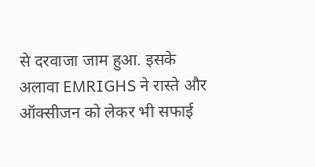से दरवाजा जाम हुआ. इसके अलावा EMRIGHS ने रास्ते और ऑक्सीजन को लेकर भी सफाई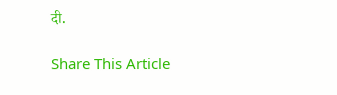दी.

Share This Article